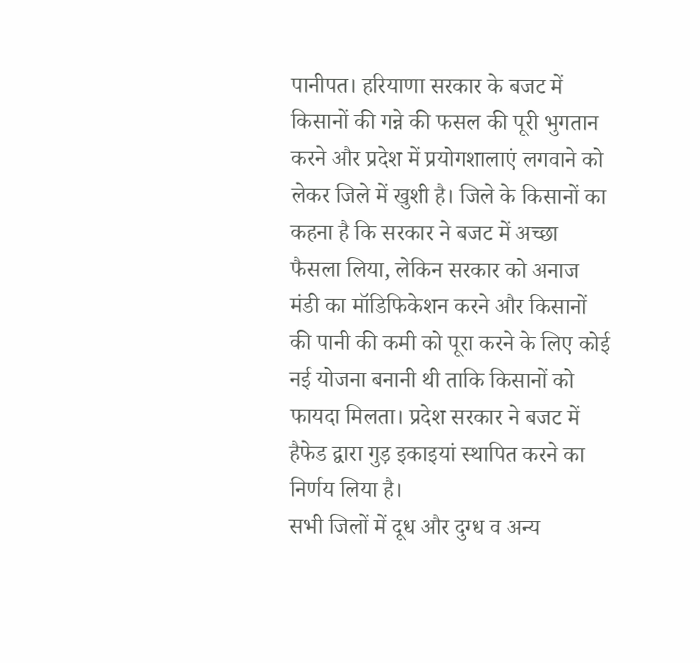पानीपत। हरियाणा सरकार के बजट में किसानों की गन्ने की फसल की पूरी भुगतान करने और प्रदेश में प्रयोगशालाएं लगवाने को लेकर जिले में खुशी है। जिले के किसानों का कहना है कि सरकार ने बजट में अच्छा फैसला लिया, लेकिन सरकार को अनाज मंडी का मॉडिफिकेशन करने और किसानों की पानी की कमी को पूरा करने के लिए कोई नई योजना बनानी थी ताकि किसानों को फायदा मिलता। प्रदेश सरकार ने बजट में हैफेड द्वारा गुड़ इकाइयां स्थापित करने का निर्णय लिया है।
सभी जिलों में दूध और दुग्ध व अन्य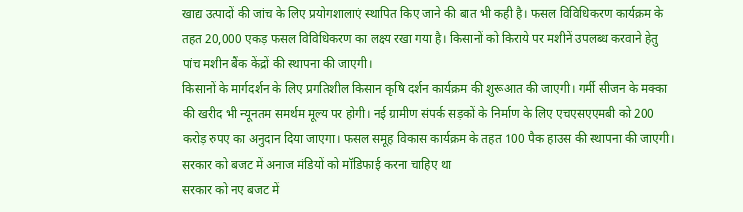खाद्य उत्पादों की जांच के लिए प्रयोगशालाएं स्थापित किए जाने की बात भी कही है। फसल विविधिकरण कार्यक्रम के तहत 20,000 एकड़ फसल विविधिकरण का लक्ष्य रखा गया है। किसानों को किराये पर मशीनें उपलब्ध करवाने हेतु पांच मशीन बैंक केंद्रों की स्थापना की जाएगी।
किसानों के मार्गदर्शन के लिए प्रगतिशील किसान कृषि दर्शन कार्यक्रम की शुरूआत की जाएगी। गर्मी सीजन के मक्का की खरीद भी न्यूनतम समर्थम मूल्य पर होगी। नई ग्रामीण संपर्क सड़कों के निर्माण के लिए एचएसएएमबी को 200 करोड़ रुपए का अनुदान दिया जाएगा। फसल समूह विकास कार्यक्रम के तहत 100 पैक हाउस की स्थापना की जाएगी।
सरकार को बजट में अनाज मंडियों को मॉडिफाई करना चाहिए था
सरकार को नए बजट में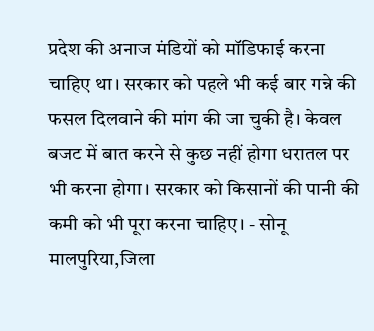प्रदेश की अनाज मंडियों को मॉडिफाई करना चाहिए था। सरकार को पहले भी कई बार गन्ने की फसल दिलवाने की मांग की जा चुकी है। केवल बजट में बात करने से कुछ नहीं होगा धरातल पर भी करना होगा। सरकार को किसानों की पानी की कमी को भी पूरा करना चाहिए। - सोनू मालपुरिया,जिला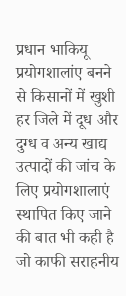प्रधान भाकियू
प्रयोगशालांए बनने से किसानों में खुशी
हर जिले में दूध और दुग्ध व अन्य खाद्य उत्पादों की जांच के लिए प्रयोगशालाएं स्थापित किए जाने की बात भी कही है जो काफी सराहनीय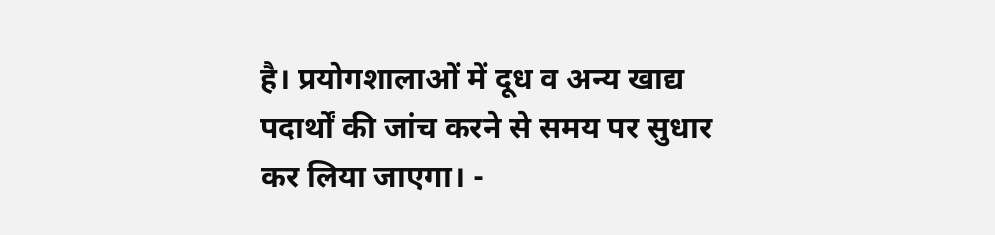है। प्रयोगशालाओं में दूध व अन्य खाद्य पदार्थों की जांच करने से समय पर सुधार कर लिया जाएगा। -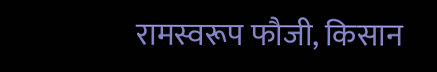रामस्वरूप फौजी, किसान